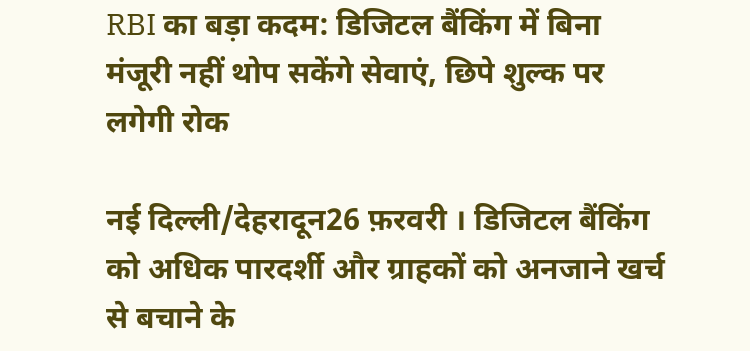RBI का बड़ा कदम: डिजिटल बैंकिंग में बिना मंजूरी नहीं थोप सकेंगे सेवाएं, छिपे शुल्क पर लगेगी रोक

नई दिल्ली/देहरादून26 फ़रवरी । डिजिटल बैंकिंग को अधिक पारदर्शी और ग्राहकों को अनजाने खर्च से बचाने के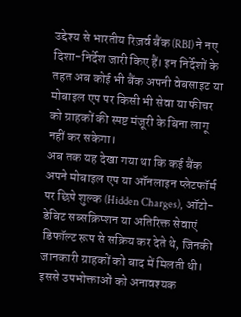उद्देश्य से भारतीय रिज़र्व बैंक (RBI) ने नए दिशा-निर्देश जारी किए हैं। इन निर्देशों के तहत अब कोई भी बैंक अपनी वेबसाइट या मोबाइल एप पर किसी भी सेवा या फीचर को ग्राहकों की स्पष्ट मंजूरी के बिना लागू नहीं कर सकेगा।
अब तक यह देखा गया था कि कई बैंक अपने मोबाइल एप या ऑनलाइन प्लेटफॉर्म पर छिपे शुल्क (Hidden Charges), ऑटो-डेबिट सब्सक्रिप्शन या अतिरिक्त सेवाएं डिफॉल्ट रूप से सक्रिय कर देते थे, जिनकी जानकारी ग्राहकों को बाद में मिलती थी। इससे उपभोक्ताओं को अनावश्यक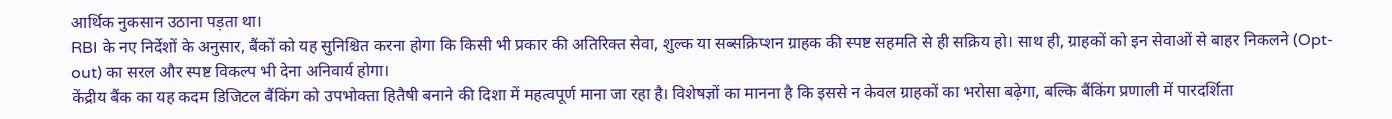आर्थिक नुकसान उठाना पड़ता था।
RBI के नए निर्देशों के अनुसार, बैंकों को यह सुनिश्चित करना होगा कि किसी भी प्रकार की अतिरिक्त सेवा, शुल्क या सब्सक्रिप्शन ग्राहक की स्पष्ट सहमति से ही सक्रिय हो। साथ ही, ग्राहकों को इन सेवाओं से बाहर निकलने (Opt-out) का सरल और स्पष्ट विकल्प भी देना अनिवार्य होगा।
केंद्रीय बैंक का यह कदम डिजिटल बैंकिंग को उपभोक्ता हितैषी बनाने की दिशा में महत्वपूर्ण माना जा रहा है। विशेषज्ञों का मानना है कि इससे न केवल ग्राहकों का भरोसा बढ़ेगा, बल्कि बैंकिंग प्रणाली में पारदर्शिता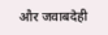और जवाबदेही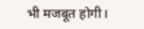भी मजबूत होगी।